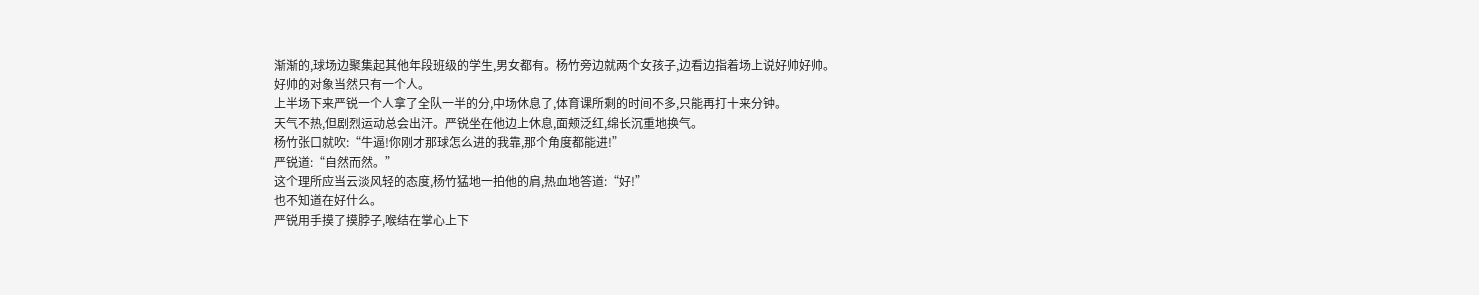渐渐的,球场边聚集起其他年段班级的学生,男女都有。杨竹旁边就两个女孩子,边看边指着场上说好帅好帅。
好帅的对象当然只有一个人。
上半场下来严锐一个人拿了全队一半的分,中场休息了,体育课所剩的时间不多,只能再打十来分钟。
天气不热,但剧烈运动总会出汗。严锐坐在他边上休息,面颊泛红,绵长沉重地换气。
杨竹张口就吹:“牛逼!你刚才那球怎么进的我靠,那个角度都能进!”
严锐道:“自然而然。”
这个理所应当云淡风轻的态度,杨竹猛地一拍他的肩,热血地答道:“好!”
也不知道在好什么。
严锐用手摸了摸脖子,喉结在掌心上下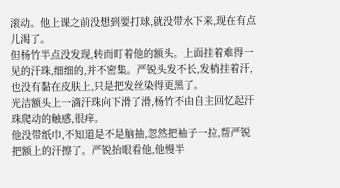滚动。他上课之前没想到要打球,就没带水下来,现在有点儿渴了。
但杨竹半点没发现,转而盯着他的额头。上面挂着难得一见的汗珠,细细的,并不密集。严锐头发不长,发梢挂着汗,也没有黏在皮肤上,只是把发丝染得更黑了。
光洁额头上一滴汗珠向下滑了滑,杨竹不由自主回忆起汗珠爬动的触感,很痒。
他没带纸巾,不知道是不是脑抽,忽然把袖子一拉,帮严锐把额上的汗擦了。严锐抬眼看他,他慢半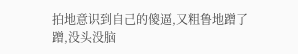拍地意识到自己的傻逼,又粗鲁地蹭了蹭,没头没脑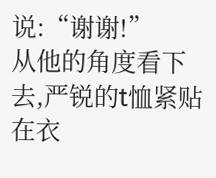说:“谢谢!”
从他的角度看下去,严锐的t恤紧贴在衣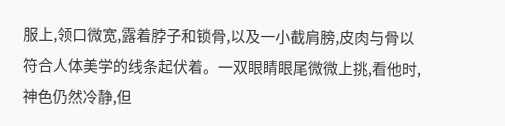服上,领口微宽,露着脖子和锁骨,以及一小截肩膀,皮肉与骨以符合人体美学的线条起伏着。一双眼睛眼尾微微上挑,看他时,神色仍然冷静,但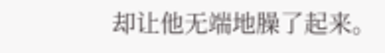却让他无端地臊了起来。